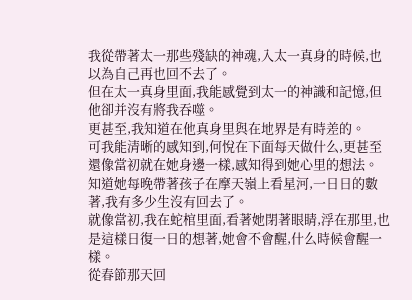我從帶著太一那些殘缺的神魂,入太一真身的時候,也以為自己再也回不去了。
但在太一真身里面,我能感覺到太一的神識和記憶,但他卻并沒有將我吞噬。
更甚至,我知道在他真身里與在地界是有時差的。
可我能清晰的感知到,何悅在下面每天做什么,更甚至還像當初就在她身邊一樣,感知得到她心里的想法。
知道她每晚帶著孩子在摩天嶺上看星河,一日日的數著,我有多少生沒有回去了。
就像當初,我在蛇棺里面,看著她閉著眼睛,浮在那里,也是這樣日復一日的想著,她會不會醒,什么時候會醒一樣。
從春節那天回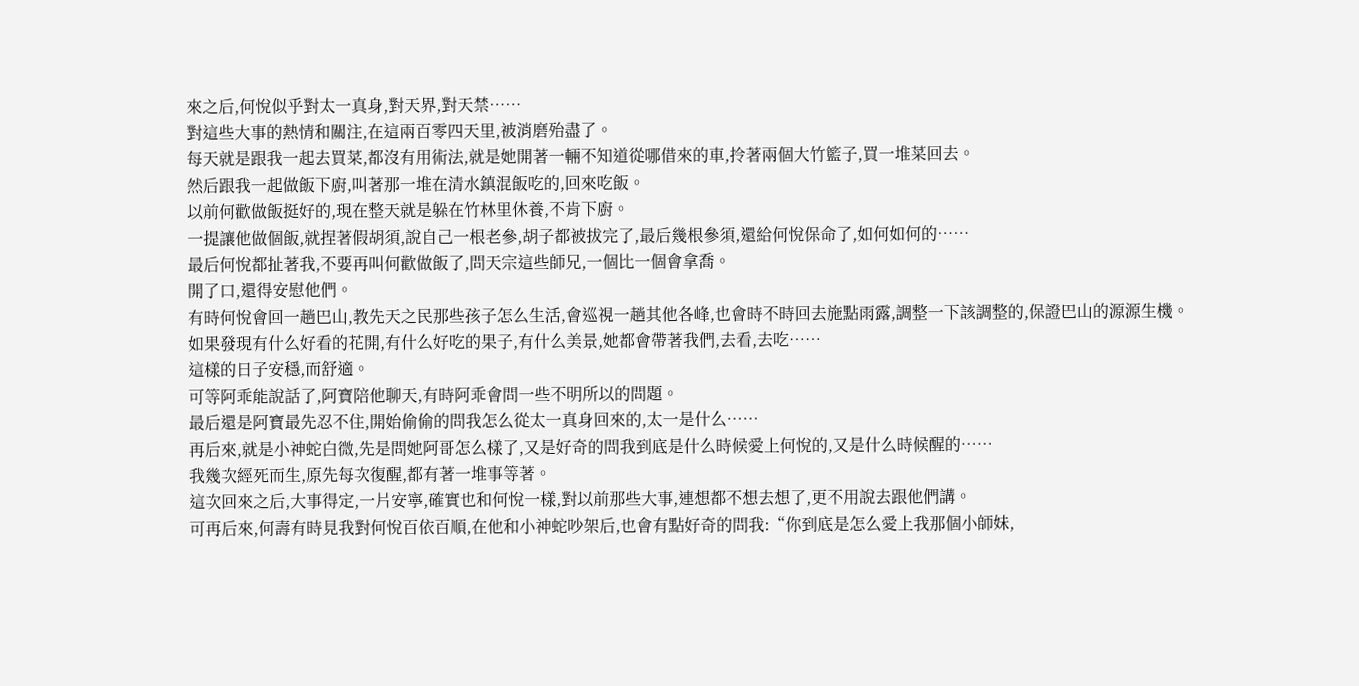來之后,何悅似乎對太一真身,對天界,對天禁……
對這些大事的熱情和關注,在這兩百零四天里,被消磨殆盡了。
每天就是跟我一起去買菜,都沒有用術法,就是她開著一輛不知道從哪借來的車,拎著兩個大竹籃子,買一堆菜回去。
然后跟我一起做飯下廚,叫著那一堆在清水鎮混飯吃的,回來吃飯。
以前何歡做飯挺好的,現在整天就是躲在竹林里休養,不肯下廚。
一提讓他做個飯,就捏著假胡須,說自己一根老參,胡子都被拔完了,最后幾根參須,還給何悅保命了,如何如何的……
最后何悅都扯著我,不要再叫何歡做飯了,問天宗這些師兄,一個比一個會拿喬。
開了口,還得安慰他們。
有時何悅會回一趟巴山,教先天之民那些孩子怎么生活,會巡視一趟其他各峰,也會時不時回去施點雨露,調整一下該調整的,保證巴山的源源生機。
如果發現有什么好看的花開,有什么好吃的果子,有什么美景,她都會帶著我們,去看,去吃……
這樣的日子安穩,而舒適。
可等阿乖能說話了,阿寶陪他聊天,有時阿乖會問一些不明所以的問題。
最后還是阿寶最先忍不住,開始偷偷的問我怎么從太一真身回來的,太一是什么……
再后來,就是小神蛇白微,先是問她阿哥怎么樣了,又是好奇的問我到底是什么時候愛上何悅的,又是什么時候醒的……
我幾次經死而生,原先每次復醒,都有著一堆事等著。
這次回來之后,大事得定,一片安寧,確實也和何悅一樣,對以前那些大事,連想都不想去想了,更不用說去跟他們講。
可再后來,何壽有時見我對何悅百依百順,在他和小神蛇吵架后,也會有點好奇的問我:“你到底是怎么愛上我那個小師妹,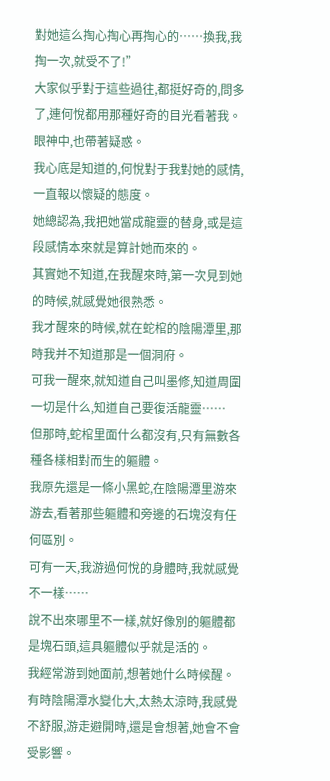對她這么掏心掏心再掏心的……換我,我掏一次,就受不了!”
大家似乎對于這些過往,都挺好奇的,問多了,連何悅都用那種好奇的目光看著我。
眼神中,也帶著疑惑。
我心底是知道的,何悅對于我對她的感情,一直報以懷疑的態度。
她總認為,我把她當成龍靈的替身,或是這段感情本來就是算計她而來的。
其實她不知道,在我醒來時,第一次見到她的時候,就感覺她很熟悉。
我才醒來的時候,就在蛇棺的陰陽潭里,那時我并不知道那是一個洞府。
可我一醒來,就知道自己叫墨修,知道周圍一切是什么,知道自己要復活龍靈……
但那時,蛇棺里面什么都沒有,只有無數各種各樣相對而生的軀體。
我原先還是一條小黑蛇,在陰陽潭里游來游去,看著那些軀體和旁邊的石塊沒有任何區別。
可有一天,我游過何悅的身體時,我就感覺不一樣……
說不出來哪里不一樣,就好像別的軀體都是塊石頭,這具軀體似乎就是活的。
我經常游到她面前,想著她什么時候醒。
有時陰陽潭水變化大,太熱太涼時,我感覺不舒服,游走避開時,還是會想著,她會不會受影響。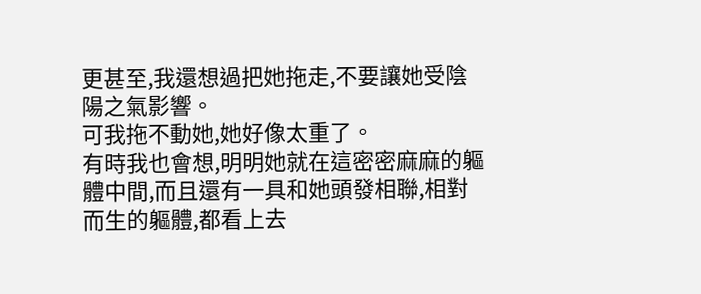更甚至,我還想過把她拖走,不要讓她受陰陽之氣影響。
可我拖不動她,她好像太重了。
有時我也會想,明明她就在這密密麻麻的軀體中間,而且還有一具和她頭發相聯,相對而生的軀體,都看上去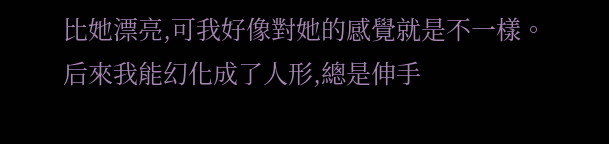比她漂亮,可我好像對她的感覺就是不一樣。
后來我能幻化成了人形,總是伸手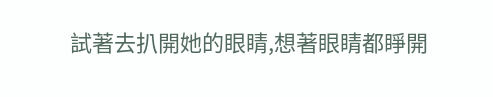試著去扒開她的眼睛,想著眼睛都睜開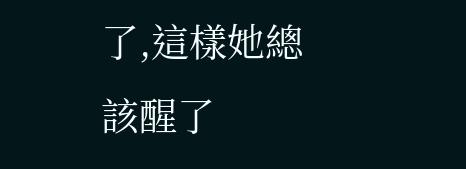了,這樣她總該醒了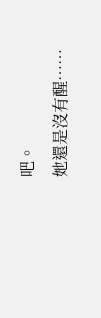吧。
她還是沒有醒……